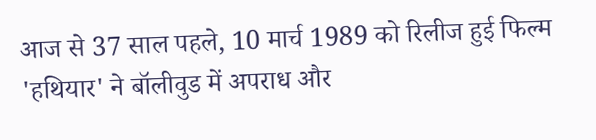आज से 37 साल पहले, 10 मार्च 1989 को रिलीज हुई फिल्म 'हथियार' ने बॉलीवुड में अपराध और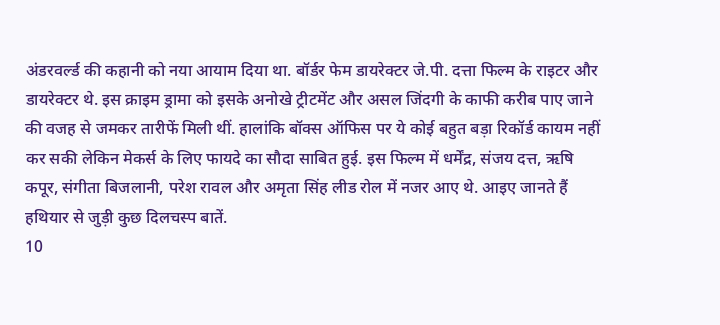अंडरवर्ल्ड की कहानी को नया आयाम दिया था. बॉर्डर फेम डायरेक्टर जे.पी. दत्ता फिल्म के राइटर और डायरेक्टर थे. इस क्राइम ड्रामा को इसके अनोखे ट्रीटमेंट और असल जिंदगी के काफी करीब पाए जाने की वजह से जमकर तारीफें मिली थीं. हालांकि बॉक्स ऑफिस पर ये कोई बहुत बड़ा रिकॉर्ड कायम नहीं कर सकी लेकिन मेकर्स के लिए फायदे का सौदा साबित हुई. इस फिल्म में धर्मेंद्र, संजय दत्त, ऋषि कपूर, संगीता बिजलानी, परेश रावल और अमृता सिंह लीड रोल में नजर आए थे. आइए जानते हैं हथियार से जुड़ी कुछ दिलचस्प बातें.
10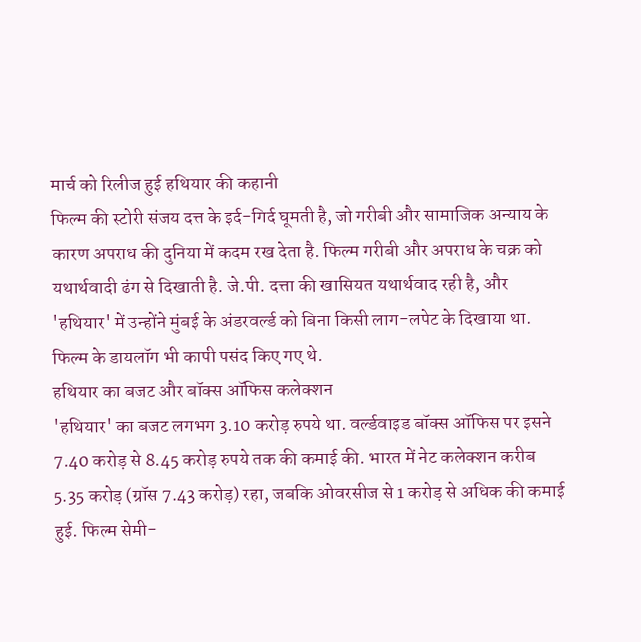मार्च को रिलीज हुई हथियार की कहानी
फिल्म की स्टोरी संजय दत्त के इर्द-गिर्द घूमती है, जो गरीबी और सामाजिक अन्याय के कारण अपराध की दुनिया में कदम रख देता है. फिल्म गरीबी और अपराध के चक्र को यथार्थवादी ढंग से दिखाती है. जे.पी. दत्ता की खासियत यथार्थवाद रही है, और 'हथियार' में उन्होंने मुंबई के अंडरवर्ल्ड को बिना किसी लाग-लपेट के दिखाया था. फिल्म के डायलॉग भी कापी पसंद किए गए थे.
हथियार का बजट और बॉक्स ऑफिस कलेक्शन
'हथियार' का बजट लगभग 3.10 करोड़ रुपये था. वर्ल्डवाइड बॉक्स ऑफिस पर इसने 7.40 करोड़ से 8.45 करोड़ रुपये तक की कमाई की. भारत में नेट कलेक्शन करीब 5.35 करोड़ (ग्रॉस 7.43 करोड़) रहा, जबकि ओवरसीज से 1 करोड़ से अधिक की कमाई हुई. फिल्म सेमी-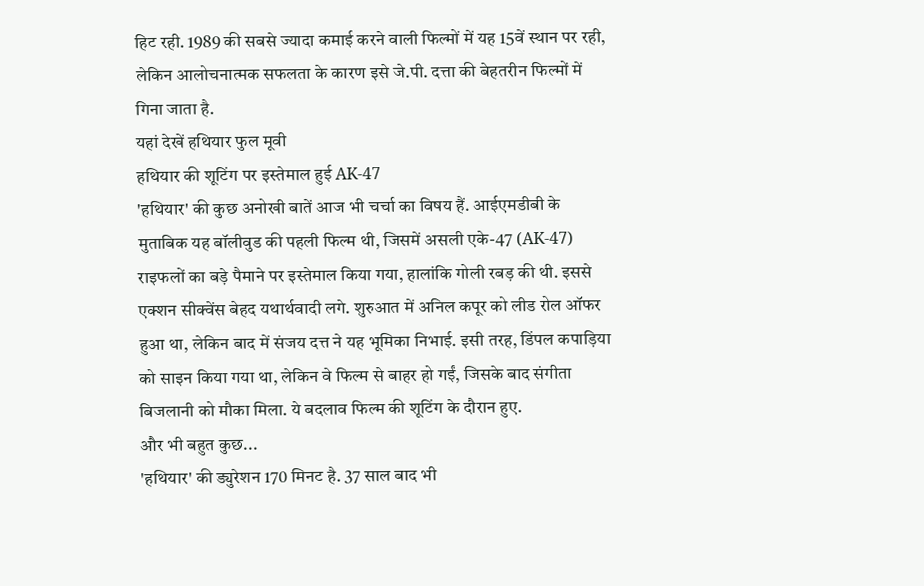हिट रही. 1989 की सबसे ज्यादा कमाई करने वाली फिल्मों में यह 15वें स्थान पर रही, लेकिन आलोचनात्मक सफलता के कारण इसे जे.पी. दत्ता की बेहतरीन फिल्मों में गिना जाता है.
यहां देखें हथियार फुल मूवी
हथियार की शूटिंग पर इस्तेमाल हुई AK-47
'हथियार' की कुछ अनोखी बातें आज भी चर्चा का विषय हैं. आईएमडीबी के मुताबिक यह बॉलीवुड की पहली फिल्म थी, जिसमें असली एके-47 (AK-47) राइफलों का बड़े पैमाने पर इस्तेमाल किया गया, हालांकि गोली रबड़ की थी. इससे एक्शन सीक्वेंस बेहद यथार्थवादी लगे. शुरुआत में अनिल कपूर को लीड रोल ऑफर हुआ था, लेकिन बाद में संजय दत्त ने यह भूमिका निभाई. इसी तरह, डिंपल कपाड़िया को साइन किया गया था, लेकिन वे फिल्म से बाहर हो गईं, जिसके बाद संगीता बिजलानी को मौका मिला. ये बदलाव फिल्म की शूटिंग के दौरान हुए.
और भी बहुत कुछ...
'हथियार' की ड्युरेशन 170 मिनट है. 37 साल बाद भी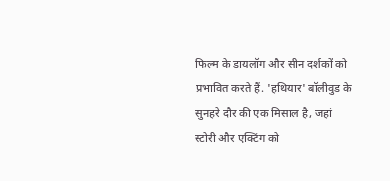फिल्म के डायलॉग और सीन दर्शकों को प्रभावित करते हैं. 'हथियार' बॉलीवुड के सुनहरे दौर की एक मिसाल है, जहां स्टोरी और एक्टिंग को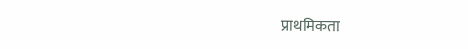प्राथमिकता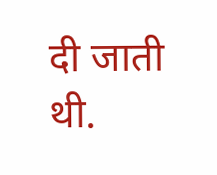दी जाती थी.